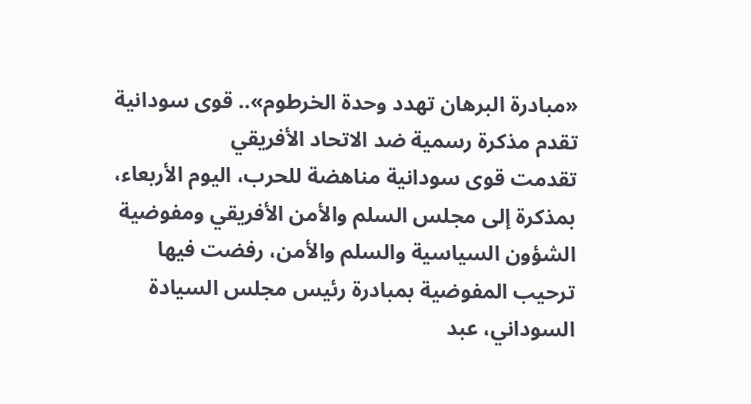«مبادرة البرهان تهدد وحدة الخرطوم».. قوى سودانية تقدم مذكرة رسمية ضد الاتحاد الأفريقي
تقدمت قوى سودانية مناهضة للحرب، اليوم الأربعاء، بمذكرة إلى مجلس السلم والأمن الأفريقي ومفوضية الشؤون السياسية والسلم والأمن، رفضت فيها ترحيب المفوضية بمبادرة رئيس مجلس السيادة السوداني، عبد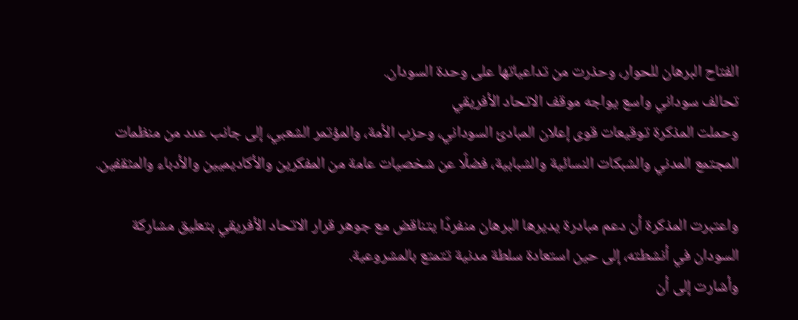الفتاح البرهان للحوار، وحذرت من تداعياتها على وحدة السودان.
تحالف سوداني واسع يواجه موقف الاتحاد الأفريقي
وحملت المذكرة توقيعات قوى إعلان المبادئ السوداني، وحزب الأمة، والمؤتمر الشعبي، إلى جانب عدد من منظمات المجتمع المدني والشبكات النسائية والشبابية، فضلًا عن شخصيات عامة من المفكرين والأكاديميين والأدباء والمثقفين.

واعتبرت المذكرة أن دعم مبادرة يديرها البرهان منفردًا يتناقض مع جوهر قرار الاتحاد الأفريقي بتعليق مشاركة السودان في أنشطته، إلى حين استعادة سلطة مدنية تتمتع بالمشروعية.
وأشارت إلى أن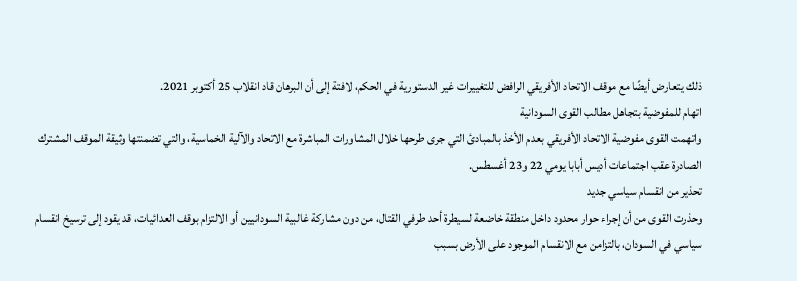ذلك يتعارض أيضًا مع موقف الاتحاد الأفريقي الرافض للتغييرات غير الدستورية في الحكم، لافتة إلى أن البرهان قاد انقلاب 25 أكتوبر 2021.
اتهام للمفوضية بتجاهل مطالب القوى السودانية
واتهمت القوى مفوضية الاتحاد الأفريقي بعدم الأخذ بالمبادئ التي جرى طرحها خلال المشاورات المباشرة مع الاتحاد والآلية الخماسية، والتي تضمنتها وثيقة الموقف المشترك الصادرة عقب اجتماعات أديس أبابا يومي 22 و23 أغسطس.
تحذير من انقسام سياسي جديد
وحذرت القوى من أن إجراء حوار محدود داخل منطقة خاضعة لسيطرة أحد طرفي القتال، من دون مشاركة غالبية السودانيين أو الالتزام بوقف العدائيات، قد يقود إلى ترسيخ انقسام سياسي في السودان، بالتزامن مع الانقسام الموجود على الأرض بسبب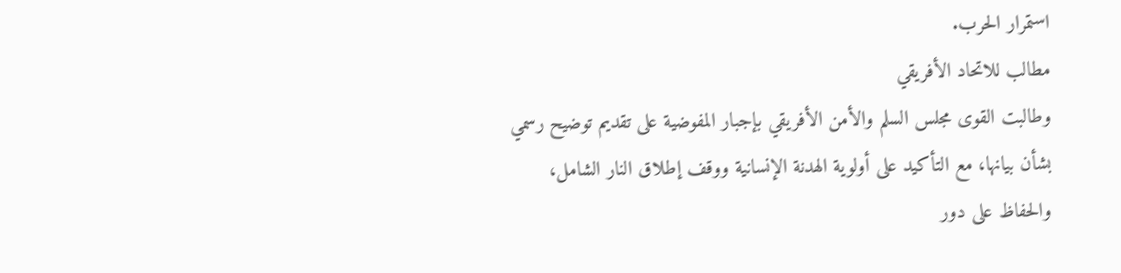استمرار الحرب.
مطالب للاتحاد الأفريقي
وطالبت القوى مجلس السلم والأمن الأفريقي بإجبار المفوضية على تقديم توضيح رسمي بشأن بيانها، مع التأكيد على أولوية الهدنة الإنسانية ووقف إطلاق النار الشامل، والحفاظ على دور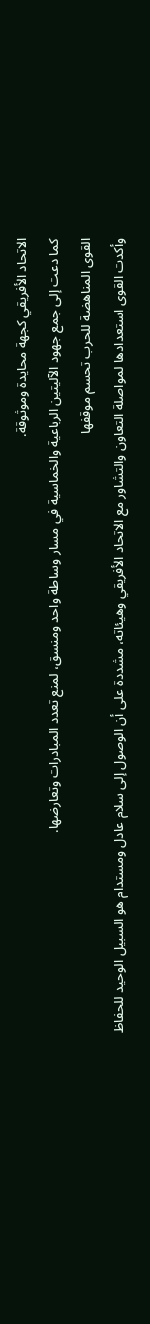الاتحاد الأفريقي كجهة محايدة وموثوقة.
كما دعت إلى جمع جهود الآليتين الرباعية والخماسية في مسار وساطة واحد ومنسق، لمنع تعدد المبادرات وتعارضها.
القوى المناهضة للحرب تحسم موقفها
وأكدت القوى استعدادها لمواصلة التعاون والتشاور مع الاتحاد الأفريقي وهيئاته، مشددة على أن الوصول إلى سلام عادل ومستدام هو السبيل الوحيد للحفاظ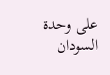على وحدة السودان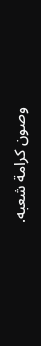وصون كرامة شعبه.